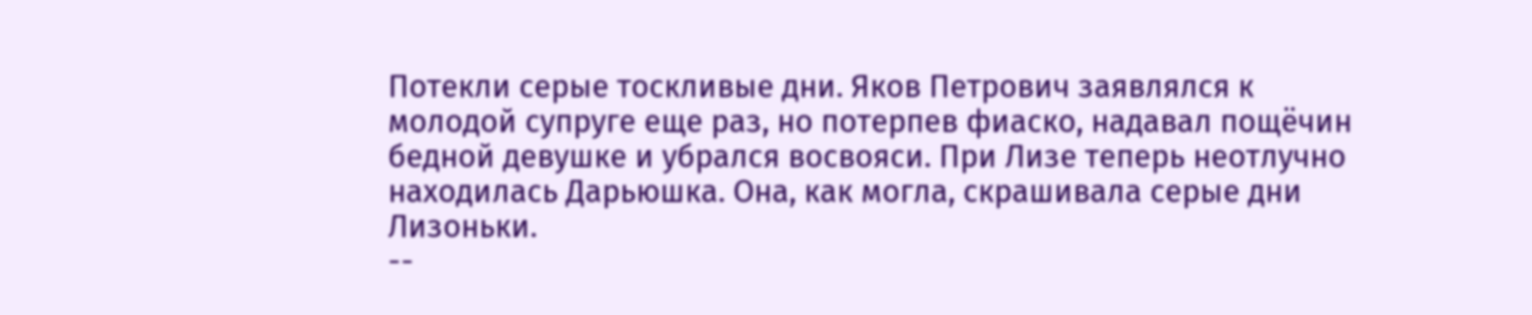Потекли серые тоскливые дни. Яков Петрович заявлялся к молодой супруге еще раз, но потерпев фиаско, надавал пощёчин бедной девушке и убрался восвояси. При Лизе теперь неотлучно находилась Дарьюшка. Она, как могла, скрашивала серые дни Лизоньки.
--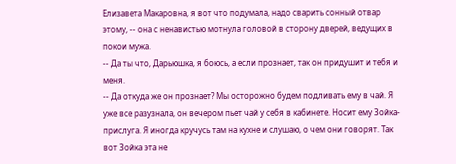Елизавета Макаровна, я вот что подумала, надо сварить сонный отвар этому, -- она с ненавистью мотнула головой в сторону дверей, ведущих в покои мужа.
-- Да ты что, Дарьюшка, я боюсь, а если прознает, так он придушит и тебя и меня.
-- Да откуда же он прознает? Мы осторожно будем подливать ему в чай. Я уже все разузнала, он вечером пьет чай у себя в кабинете. Носит ему Зойка-прислуга. Я иногда кручусь там на кухне и слушаю, о чем они говорят. Так вот Зойка эта не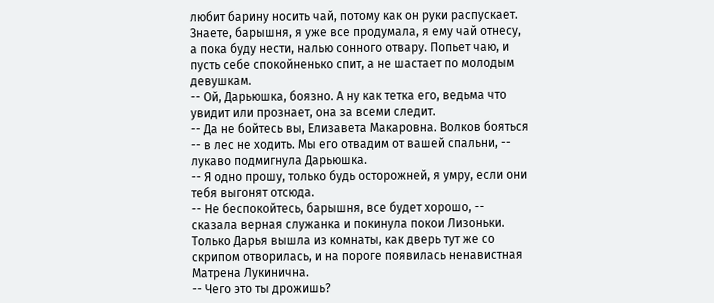любит барину носить чай, потому как он руки распускает. Знаете, барышня, я уже все продумала, я ему чай отнесу, а пока буду нести, налью сонного отвару. Попьет чаю, и пусть себе спокойненько спит, а не шастает по молодым девушкам.
-- Ой, Дарьюшка, боязно. А ну как тетка его, ведьма что увидит или прознает, она за всеми следит.
-- Да не бойтесь вы, Елизавета Макаровна. Волков бояться -- в лес не ходить. Мы его отвадим от вашей спальни, -- лукаво подмигнула Дарьюшка.
-- Я одно прошу, только будь осторожней, я умру, если они тебя выгонят отсюда.
-- Не беспокойтесь, барышня, все будет хорошо, -- сказала верная служанка и покинула покои Лизоньки.
Только Дарья вышла из комнаты, как дверь тут же со скрипом отворилась, и на пороге появилась ненавистная Матрена Лукинична.
-- Чего это ты дрожишь?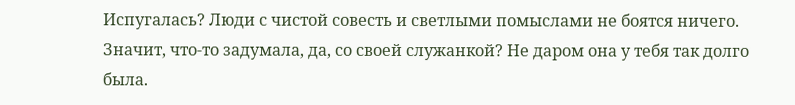Испугалась? Люди с чистой совесть и светлыми помыслами не боятся ничего. Значит, что-то задумала, да, со своей служанкой? Не даром она у тебя так долго была.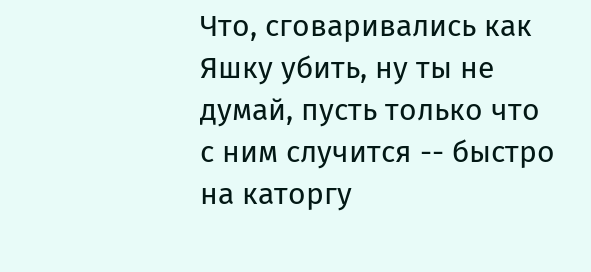Что, сговаривались как Яшку убить, ну ты не думай, пусть только что с ним случится -- быстро на каторгу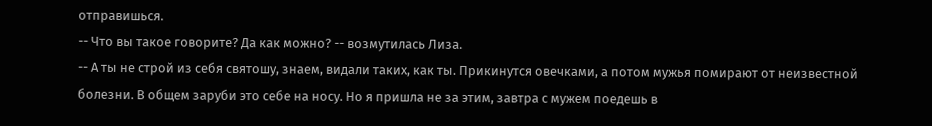отправишься.
-- Что вы такое говорите? Да как можно? -- возмутилась Лиза.
-- А ты не строй из себя святошу, знаем, видали таких, как ты. Прикинутся овечками, а потом мужья помирают от неизвестной болезни. В общем заруби это себе на носу. Но я пришла не за этим, завтра с мужем поедешь в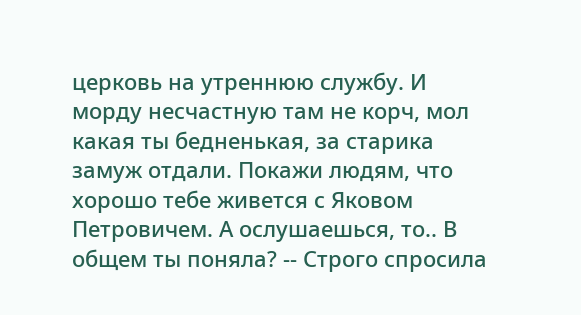церковь на утреннюю службу. И морду несчастную там не корч, мол какая ты бедненькая, за старика замуж отдали. Покажи людям, что хорошо тебе живется с Яковом Петровичем. А ослушаешься, то.. В общем ты поняла? -- Строго спросила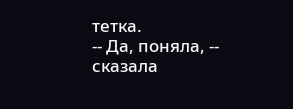тетка.
-- Да, поняла, -- сказала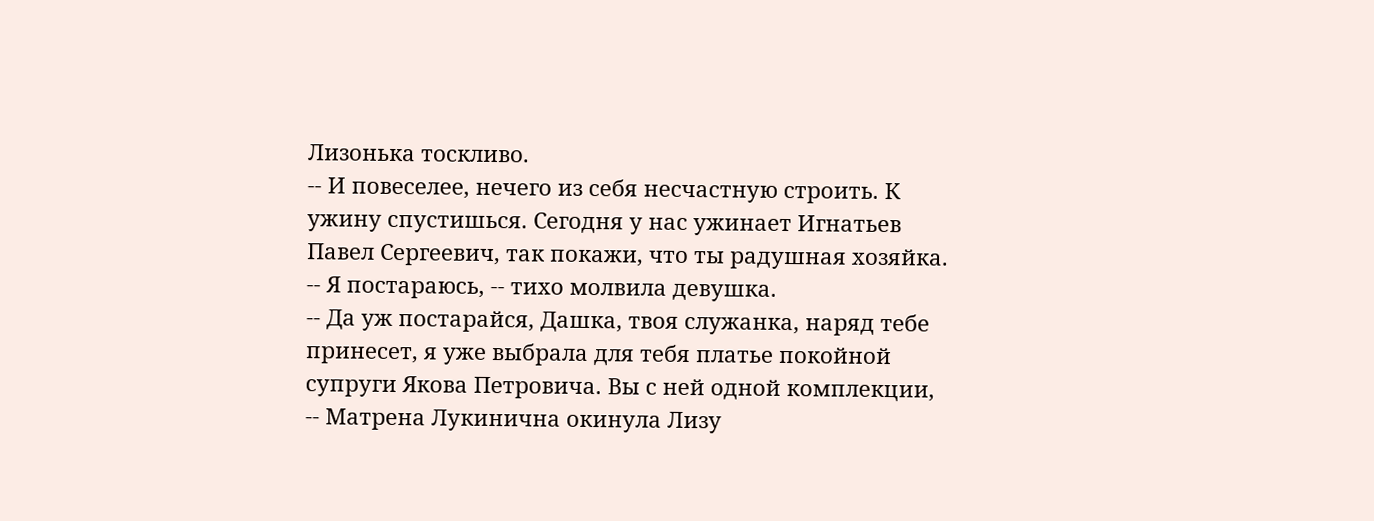Лизонька тоскливо.
-- И повеселее, нечего из себя несчастную строить. К ужину спустишься. Сегодня у нас ужинает Игнатьев Павел Сергеевич, так покажи, что ты радушная хозяйка.
-- Я постараюсь, -- тихо молвила девушка.
-- Да уж постарайся, Дашка, твоя служанка, наряд тебе принесет, я уже выбрала для тебя платье покойной супруги Якова Петровича. Вы с ней одной комплекции, -- Матрена Лукинична окинула Лизу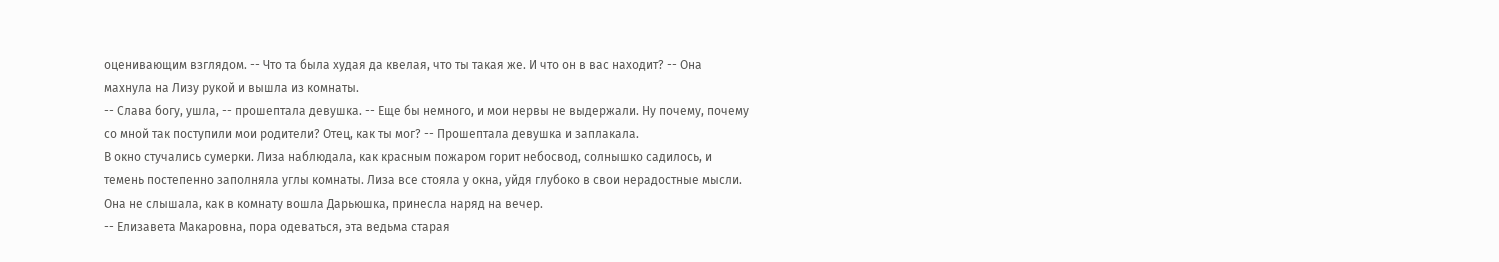оценивающим взглядом. -- Что та была худая да квелая, что ты такая же. И что он в вас находит? -- Она махнула на Лизу рукой и вышла из комнаты.
-- Слава богу, ушла, -- прошептала девушка. -- Еще бы немного, и мои нервы не выдержали. Ну почему, почему со мной так поступили мои родители? Отец, как ты мог? -- Прошептала девушка и заплакала.
В окно стучались сумерки. Лиза наблюдала, как красным пожаром горит небосвод, солнышко садилось, и темень постепенно заполняла углы комнаты. Лиза все стояла у окна, уйдя глубоко в свои нерадостные мысли. Она не слышала, как в комнату вошла Дарьюшка, принесла наряд на вечер.
-- Елизавета Макаровна, пора одеваться, эта ведьма старая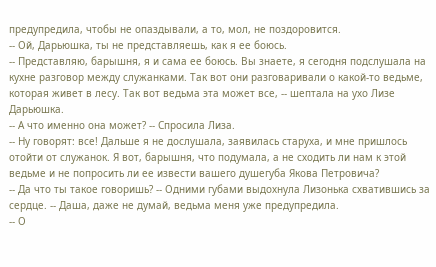предупредила, чтобы не опаздывали, а то, мол, не поздоровится.
-- Ой, Дарьюшка, ты не представляешь, как я ее боюсь.
-- Представляю, барышня, я и сама ее боюсь. Вы знаете, я сегодня подслушала на кухне разговор между служанками. Так вот они разговаривали о какой-то ведьме, которая живет в лесу. Так вот ведьма эта может все, -- шептала на ухо Лизе Дарьюшка.
-- А что именно она может? -- Спросила Лиза.
-- Ну говорят: все! Дальше я не дослушала, заявилась старуха, и мне пришлось отойти от служанок. Я вот, барышня, что подумала, а не сходить ли нам к этой ведьме и не попросить ли ее извести вашего душегуба Якова Петровича?
-- Да что ты такое говоришь? -- Одними губами выдохнула Лизонька схватившись за сердце. -- Даша, даже не думай, ведьма меня уже предупредила.
-- О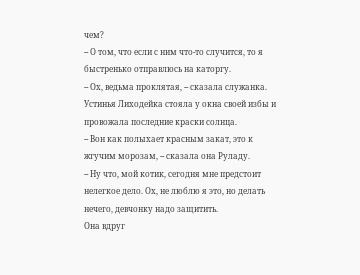чем?
-- О том, что если с ним что-то случится, то я быстренько отправлюсь на каторгу.
-- Ох, ведьма проклятая, -- сказала служанка.
Устинья Лиходейка стояла у окна своей избы и провожала последние краски солнца.
-- Вон как полыхает красным закат, это к жгучим морозам, -- сказала она Руладу.
-- Ну что, мой котик, сегодня мне предстоит нелегкое дело. Ох, не люблю я это, но делать нечего, девчонку надо защитить.
Она вдруг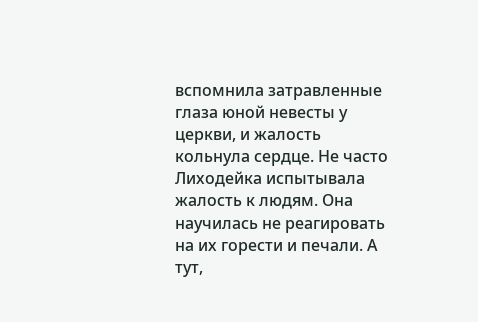вспомнила затравленные глаза юной невесты у церкви, и жалость кольнула сердце. Не часто Лиходейка испытывала жалость к людям. Она научилась не реагировать на их горести и печали. А тут,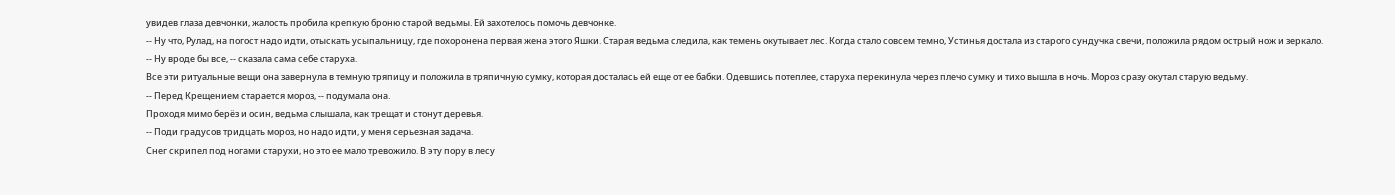увидев глаза девчонки, жалость пробила крепкую броню старой ведьмы. Ей захотелось помочь девчонке.
-- Ну что, Рулад, на погост надо идти, отыскать усыпальницу, где похоронена первая жена этого Яшки. Старая ведьма следила, как темень окутывает лес. Когда стало совсем темно, Устинья достала из старого сундучка свечи, положила рядом острый нож и зеркало.
-- Ну вроде бы все, -- сказала сама себе старуха.
Все эти ритуальные вещи она завернула в темную тряпицу и положила в тряпичную сумку, которая досталась ей еще от ее бабки. Одевшись потеплее, старуха перекинула через плечо сумку и тихо вышла в ночь. Мороз сразу окутал старую ведьму.
-- Перед Крещением старается мороз, -- подумала она.
Проходя мимо берёз и осин, ведьма слышала, как трещат и стонут деревья.
-- Поди градусов тридцать мороз, но надо идти, у меня серьезная задача.
Снег скрипел под ногами старухи, но это ее мало тревожило. В эту пору в лесу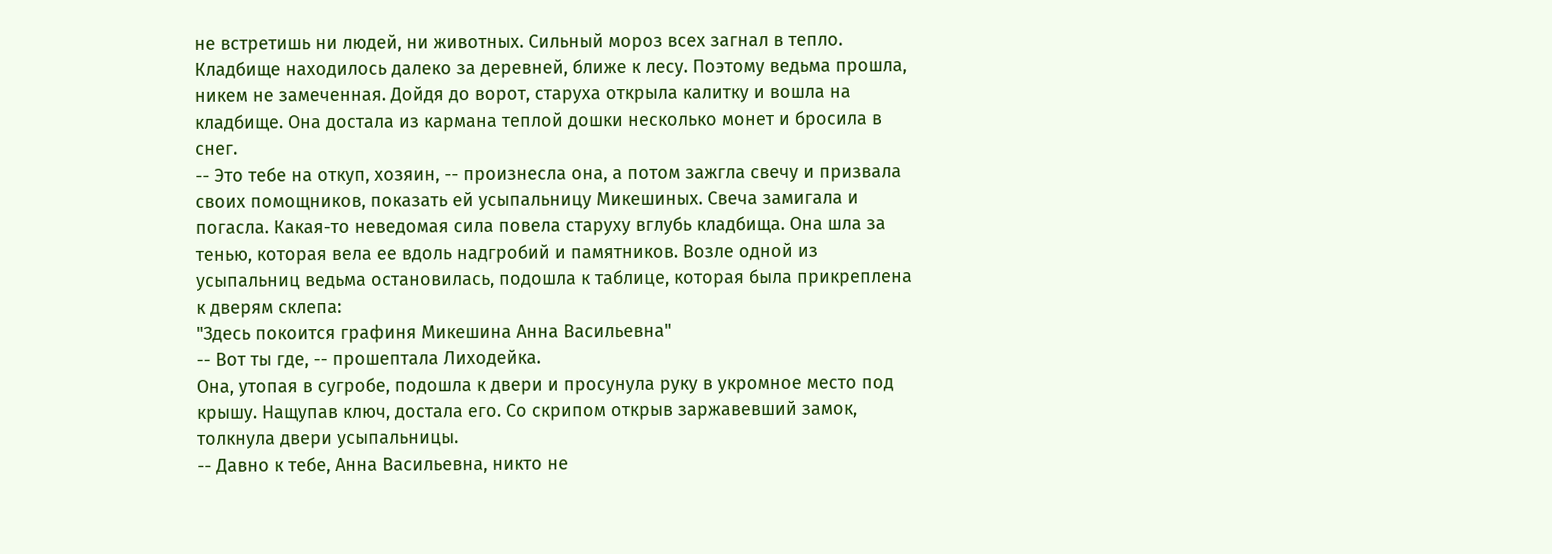не встретишь ни людей, ни животных. Сильный мороз всех загнал в тепло.
Кладбище находилось далеко за деревней, ближе к лесу. Поэтому ведьма прошла, никем не замеченная. Дойдя до ворот, старуха открыла калитку и вошла на кладбище. Она достала из кармана теплой дошки несколько монет и бросила в снег.
-- Это тебе на откуп, хозяин, -- произнесла она, а потом зажгла свечу и призвала своих помощников, показать ей усыпальницу Микешиных. Свеча замигала и погасла. Какая-то неведомая сила повела старуху вглубь кладбища. Она шла за тенью, которая вела ее вдоль надгробий и памятников. Возле одной из усыпальниц ведьма остановилась, подошла к таблице, которая была прикреплена к дверям склепа:
"Здесь покоится графиня Микешина Анна Васильевна"
-- Вот ты где, -- прошептала Лиходейка.
Она, утопая в сугробе, подошла к двери и просунула руку в укромное место под крышу. Нащупав ключ, достала его. Со скрипом открыв заржавевший замок, толкнула двери усыпальницы.
-- Давно к тебе, Анна Васильевна, никто не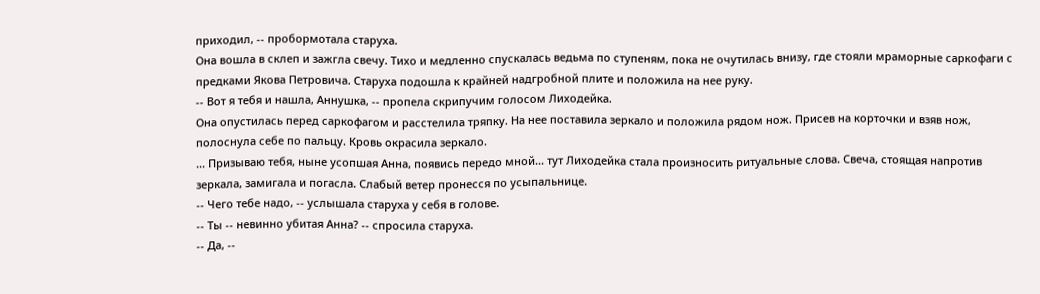приходил, -- пробормотала старуха.
Она вошла в склеп и зажгла свечу. Тихо и медленно спускалась ведьма по ступеням, пока не очутилась внизу, где стояли мраморные саркофаги с предками Якова Петровича. Старуха подошла к крайней надгробной плите и положила на нее руку.
-- Вот я тебя и нашла, Аннушка, -- пропела скрипучим голосом Лиходейка.
Она опустилась перед саркофагом и расстелила тряпку. На нее поставила зеркало и положила рядом нож. Присев на корточки и взяв нож, полоснула себе по пальцу. Кровь окрасила зеркало.
... Призываю тебя, ныне усопшая Анна, появись передо мной... тут Лиходейка стала произносить ритуальные слова. Свеча, стоящая напротив зеркала, замигала и погасла. Слабый ветер пронесся по усыпальнице.
-- Чего тебе надо, -- услышала старуха у себя в голове.
-- Ты -- невинно убитая Анна? -- спросила старуха.
-- Да, --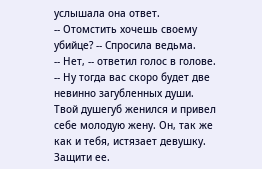услышала она ответ.
-- Отомстить хочешь своему убийце? -- Спросила ведьма.
-- Нет, -- ответил голос в голове.
-- Ну тогда вас скоро будет две невинно загубленных души. Твой душегуб женился и привел себе молодую жену. Он, так же как и тебя, истязает девушку. Защити ее.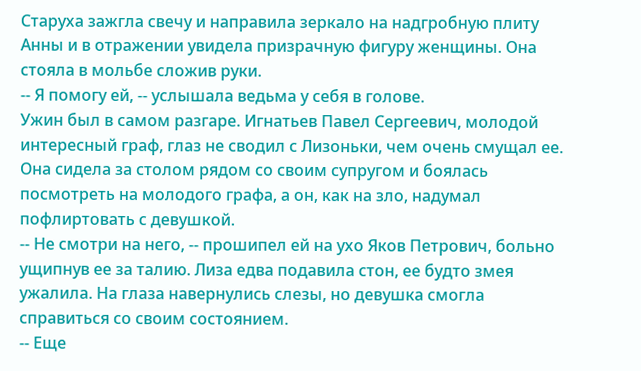Старуха зажгла свечу и направила зеркало на надгробную плиту Анны и в отражении увидела призрачную фигуру женщины. Она стояла в мольбе сложив руки.
-- Я помогу ей, -- услышала ведьма у себя в голове.
Ужин был в самом разгаре. Игнатьев Павел Сергеевич, молодой интересный граф, глаз не сводил с Лизоньки, чем очень смущал ее. Она сидела за столом рядом со своим супругом и боялась посмотреть на молодого графа, а он, как на зло, надумал пофлиртовать с девушкой.
-- Не смотри на него, -- прошипел ей на ухо Яков Петрович, больно ущипнув ее за талию. Лиза едва подавила стон, ее будто змея ужалила. На глаза навернулись слезы, но девушка смогла справиться со своим состоянием.
-- Еще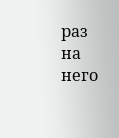раз на него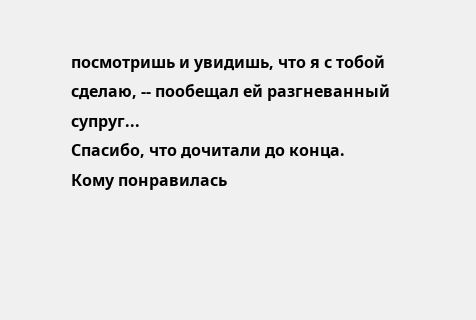посмотришь и увидишь, что я с тобой сделаю, -- пообещал ей разгневанный супруг...
Спасибо, что дочитали до конца.
Кому понравилась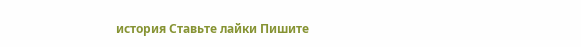история Ставьте лайки Пишите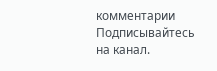комментарии Подписывайтесь на канал.